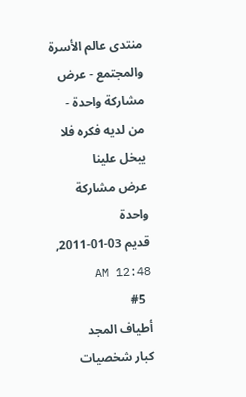منتدى عالم الأسرة والمجتمع - عرض مشاركة واحدة - من لديه فكره فلا يبخل علينا
عرض مشاركة واحدة
قديم 03-01-2011, 12:48 AM
  #5
أطياف المجد
كبار شخصيات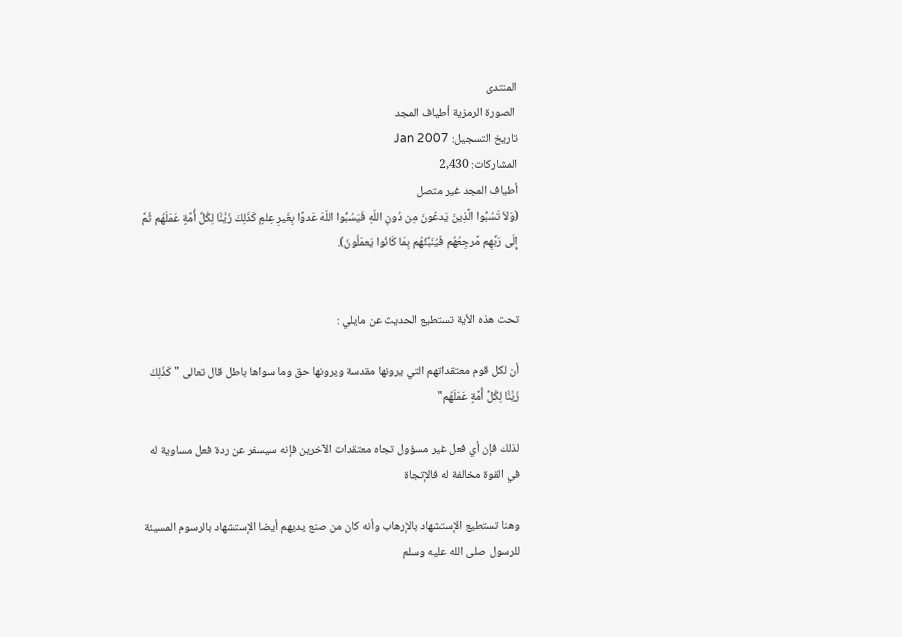المنتدى
 الصورة الرمزية أطياف المجد
تاريخ التسجيل: Jan 2007
المشاركات: 2,430
أطياف المجد غير متصل
(وَلاَ تَسُبُّوا الَّذِينَ يَدعُونَ مِن دُونِ اللّهِ فَيَسُبُّوا اللّهَ عَدوًا بِغَيرِ عِلمٍ كَذَلِكَ زَيَّنَّا لِكُلِّ أُمَّةٍ عَمَلَهُم ثُمَّ إِلَى رَبِّهِم مَّرجِعُهُم فَيُنَبِّئُهُم بِمَا كَانُوا يَعمَلُونَ).


تحت هذه الأية تستطيع الحديث عن مايلي :

أن لكل قوم معتقداتهم التي يرونها مقدسة ويرونها حق وما سواها باطل قال تعالى "كَذَلِكَ زَيَّنَّا لِكُلِّ أُمَّةٍ عَمَلَهُم"

لذلك فإن أي فعل غير مسؤول تجاه معتقدات الآخرين فإنه سيسفر عن ردة فعل مساوية له في القوة مخالفة له فالإتجاة

وهنا تستطيع الإستشهاد بالإرهاب وأنه كان من صنع يديهم أيضا الإستشهاد بالرسوم المسيئة للرسول صلى الله عليه وسلم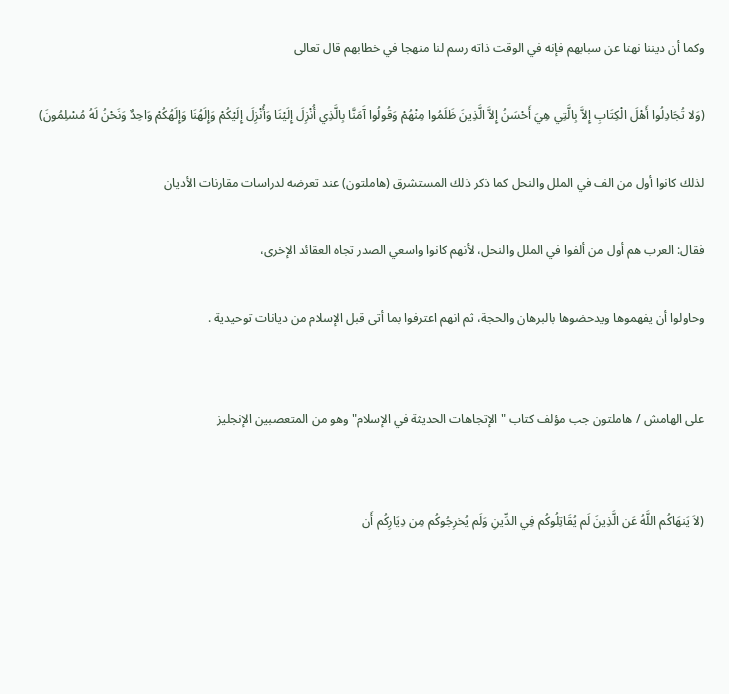وكما أن ديننا نهنا عن سبابهم فإنه في الوقت ذاته رسم لنا منهجا في خطابهم قال تعالى

(وَلا تُجَادِلُوا أَهْلَ الْكِتَابِ إِلاَّ بِالَّتِي هِيَ أَحْسَنُ إِلاَّ الَّذِينَ ظَلَمُوا مِنْهُمْ وَقُولُوا آَمَنَّا بِالَّذِي أُنْزِلَ إِلَيْنَا وَأُنْزِلَ إِلَيْكُمْ وَإِلَهُنَا وَإِلَهُكُمْ وَاحِدٌ وَنَحْنُ لَهُ مُسْلِمُونَ)

لذلك كانوا أول من الف في الملل والنحل كما ذكر ذلك المستشرق (هاملتون) عند تعرضه لدراسات مقارنات الأديان

فقال: العرب هم أول من ألفوا في الملل والنحل، لأنهم كانوا واسعي الصدر تجاه العقائد الإخرى،

وحاولوا أن يفهموها ويدحضوها بالبرهان والحجة، ثم انهم اعترفوا بما أتى قبل الإسلام من ديانات توحيدية .


على الهامش / هاملتون جب مؤلف كتاب " الإتجاهات الحديثة في الإسلام" وهو من المتعصبين الإنجليز


(لاَ يَنهَاكُم اللَّهُ عَن الَّذِينَ لَم يُقَاتِلُوكُم فِي الدِّينِ وَلَم يُخرِجُوكُم مِن دِيَارِكُم أَن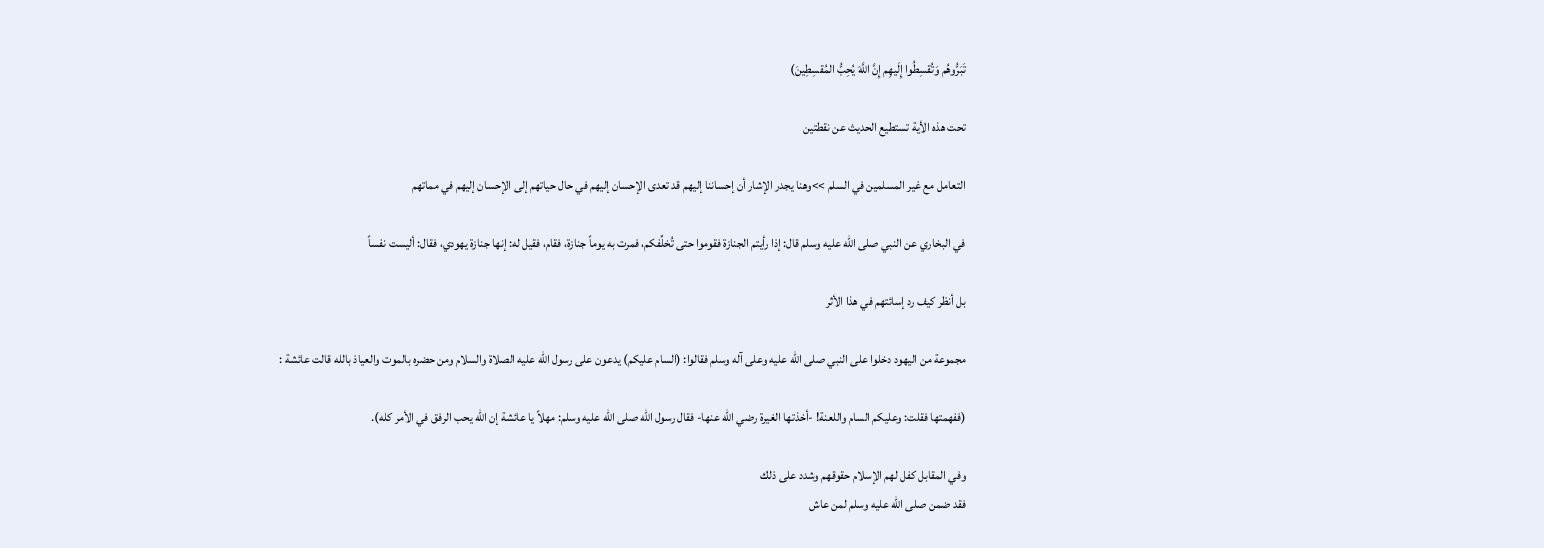تَبَرُّوهُم وَتُقسِطُوا إِلَيهِم إِنَّ اللَّهَ يُحِبُّ المُقسِطِينَ)

تحت هذه الأية تستطيع الحديث عن نقطتين

التعامل مع غير المسلمين في السلم >>وهنا يجدر الإشار أن إحساننا إليهم قد تعدى الإحسان إليهم في حال حياتهم إلى الإحسان إليهم في مماتهم

في البخاري عن النبي صلى الله عليه وسلم قال: إذا رأيتم الجنازة فقوموا حتى تُخلِّفكم، فمرت به يوماً جنازة، فقام، فقيل له: إنها جنازة يهودي، فقال: أليست نفساً

بل أنظر كيف رد إسائتهم في هذا الأثر

مجموعة من اليهود دخلوا على النبي صلى الله عليه وعلى آله وسلم فقالوا: (السام عليكم) يدعون على رسول الله عليه الصلاة والسلام ومن حضره بالموت والعياذ بالله قالت عائشة :

(ففهمتها فقلت: وعليكم السام واللعنة! -أخذتها الغيرة رضي الله عنها- فقال رسول الله صلى الله عليه وسلم: مهلاً يا عائشة إن الله يحب الرفق في الأمر كله).

وفي المقابل كفل لهم الإسلام حقوقهم وشدد على ذلك
فقد ضمن صلى الله عليه وسلم لمن عاش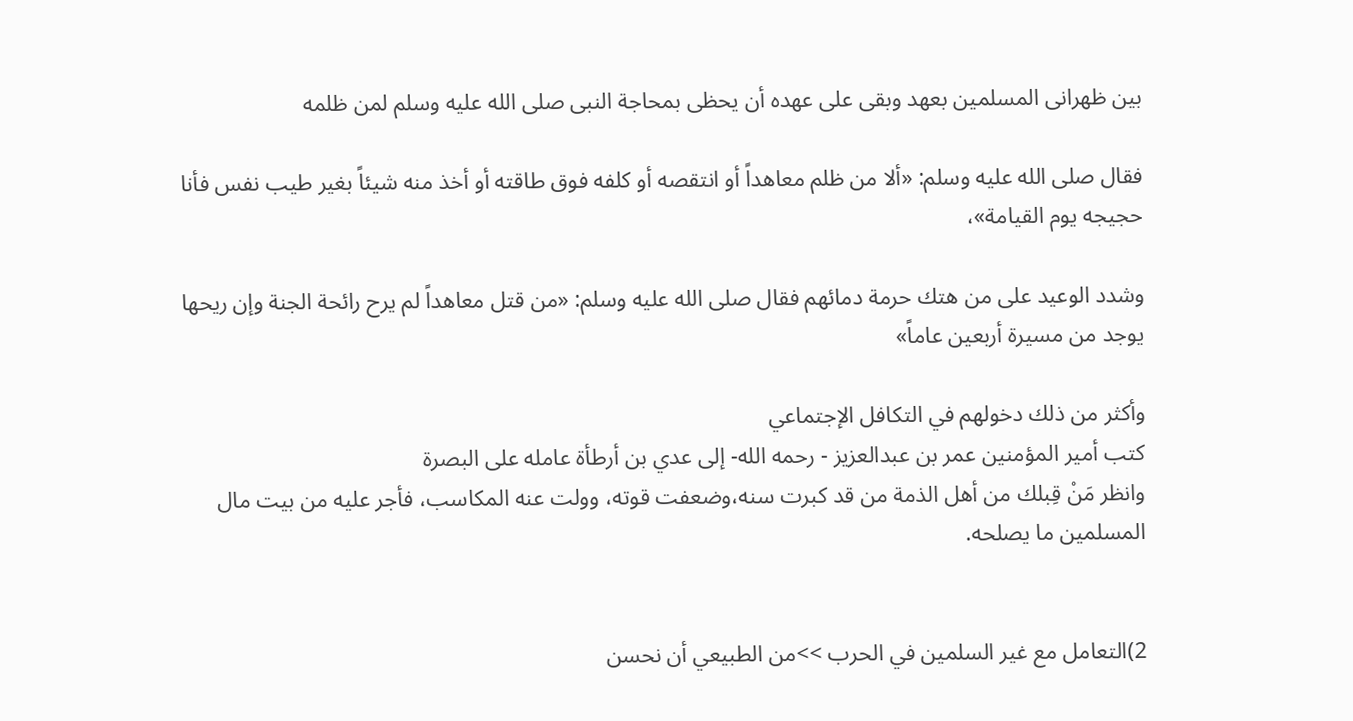بين ظهرانى المسلمين بعهد وبقى على عهده أن يحظى بمحاجة النبى صلى الله عليه وسلم لمن ظلمه

فقال صلى الله عليه وسلم: «ألا من ظلم معاهداً أو انتقصه أو كلفه فوق طاقته أو أخذ منه شيئاً بغير طيب نفس فأنا حجيجه يوم القيامة»،

وشدد الوعيد على من هتك حرمة دمائهم فقال صلى الله عليه وسلم: «من قتل معاهداً لم يرح رائحة الجنة وإن ريحها يوجد من مسيرة أربعين عاماً»

وأكثر من ذلك دخولهم في التكافل الإجتماعي
كتب أمير المؤمنين عمر بن عبدالعزيز - رحمه الله- إلى عدي بن أرطأة عامله على البصرة
وانظر مَنْ قِبلك من أهل الذمة من قد كبرت سنه،وضعفت قوته، وولت عنه المكاسب، فأجر عليه من بيت مال المسلمين ما يصلحه.


2)التعامل مع غير السلمين في الحرب >>من الطبيعي أن نحسن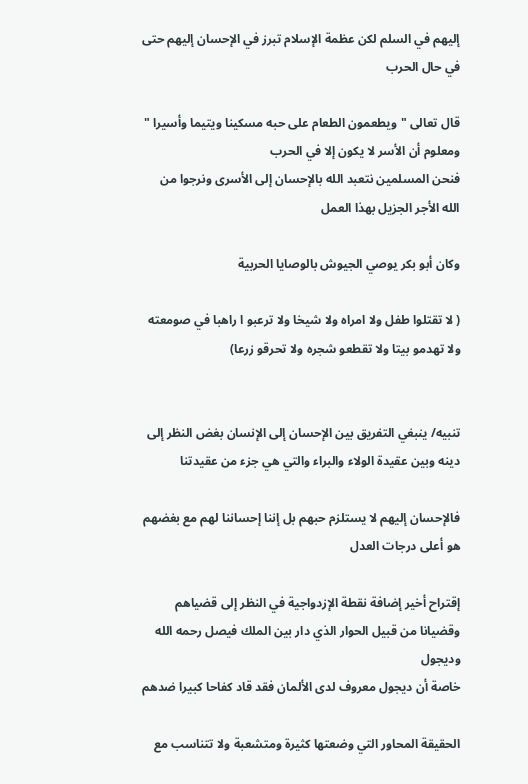إليهم في السلم لكن عظمة الإسلام تبرز في الإحسان إليهم حتى في حال الحرب

قال تعالى "ويطعمون الطعام على حبه مسكينا ويتيما وأسيرا " ومعلوم أن الأسر لا يكون إلا في الحرب
فنحن المسلمين نتعبد الله بالإحسان إلى الأسرى ونرجوا من الله الأجر الجزيل بهذا العمل

وكان أبو بكر يوصي الجيوش بالوصايا الحربية

( لا تقتلوا طفل ولا امراه ولا شيخا ولا ترعبو ا راهبا في صومعته ولا تهدمو بيتا ولا تقطعو شجره ولا تحرقو زرعا)


تنبيه/ ينبغي التفريق بين الإحسان إلى الإنسان بغض النظر إلى دينه وبين عقيدة الولاء والبراء والتي هي جزء من عقيدتنا

فالإحسان إليهم لا يستلزم حبهم بل إننا إحساننا لهم مع بغضهم هو أعلى درجات العدل

إقتراح أخير إضافة نقطة الإزدواجية في النظر إلى قضياهم وقضيانا من قبيل الحوار الذي دار بين الملك فيصل رحمه الله وديجول
خاصة أن ديجول معروف لدى الألمان فقد قاد كفاحا كبيرا ضدهم

الحقيقة المحاور التي وضعتها كثيرة ومتشعبة ولا تتناسب مع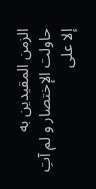الزمن المقيدين به
حاولت الإختصار و لم آتِ إلا على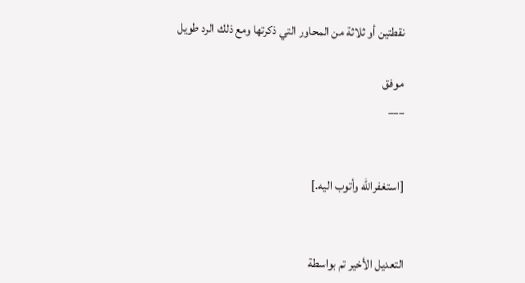نقطتين أو ثلاثة من المحاور التي ذكرتها ومع ذلك الرد طويل

موفق
___


[استغفرالله وأتوب اليه.]


التعديل الأخير تم بواسطة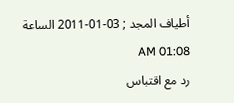أطياف المجد ; 03-01-2011 الساعة 01:08 AM
رد مع اقتباس